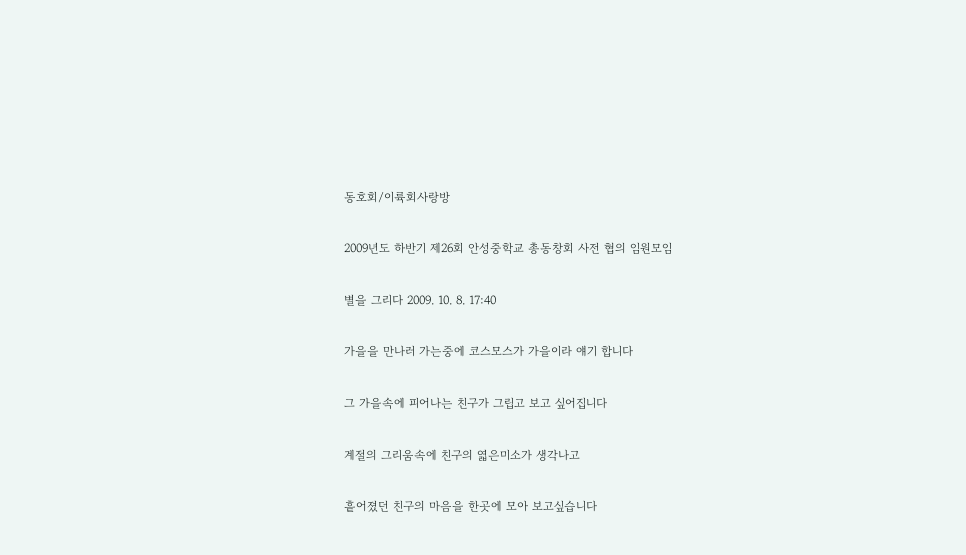동호회/이륙회사랑방

2009년도 하반기 제26회 안성중학교 총동창회 사전 협의 임원모임

별을 그리다 2009. 10. 8. 17:40

가을을 만나러 가는중에 코스모스가 가을이라 얘기 합니다

그 가을속에 피어나는 친구가 그립고 보고 싶어집니다

계절의 그리움속에 친구의 엷은미소가 생각나고

흩어졌던 친구의 마음을 한곳에 모아 보고싶습니다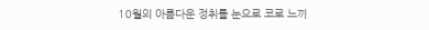10월의 아름다운 정취를 눈으로 코로 느끼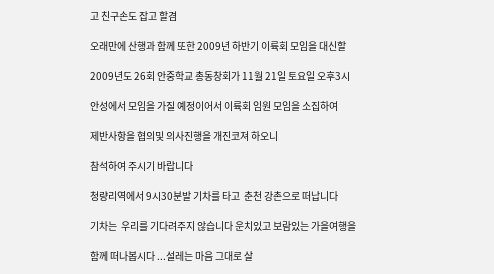고 친구손도 잡고 할겸

오래만에 산행과 함께 또한 2009년 하반기 이륙회 모임을 대신할

2009년도 26회 안중학교 총동창회가 11월 21일 토요일 오후3시

안성에서 모임을 가질 예정이어서 이륙회 임원 모임을 소집하여

제반사항을 협의및 의사진행을 개진코져 하오니

참석하여 주시기 바랍니다

청량리역에서 9시30분발 기차를 타고  춘천 강촌으로 떠납니다

기차는  우리를 기다려주지 않습니다 운치있고 보람있는 가을여행을

함께 떠나봅시다 ...설레는 마음 그대로 살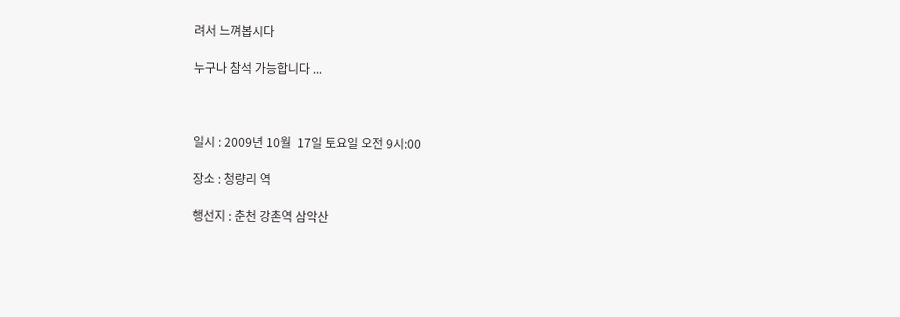려서 느껴봅시다

누구나 참석 가능합니다 ...



일시 : 2009년 10월  17일 토요일 오전 9시:00

장소 : 청량리 역

행선지 : 춘천 강촌역 삼악산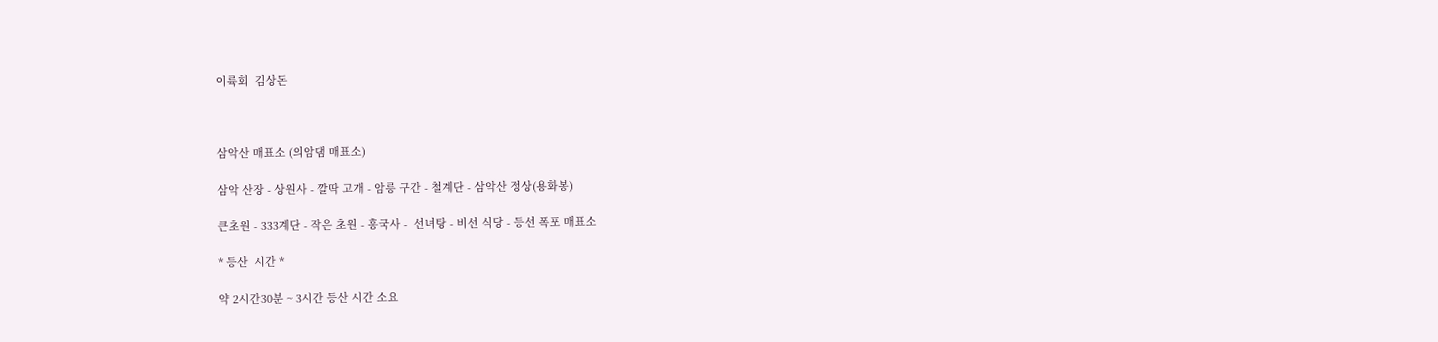이륙회  김상돈



삼악산 매표소 (의암댐 매표소)

삼악 산장 - 상원사 - 깔딱 고개 - 암릉 구간 - 철계단 - 삼악산 정상(용화봉)

큰초원 - 333계단 - 작은 초원 - 흥국사 -  선녀탕 - 비선 식당 - 등선 폭포 매표소

* 등산  시간 *

약 2시간30분 ~ 3시간 등산 시간 소요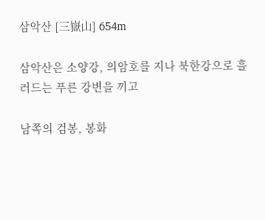삼악산 [三嶽山] 654m

삼악산은 소양강, 의암호를 지나 북한강으로 흘러드는 푸른 강변을 끼고

남쪽의 검봉, 봉화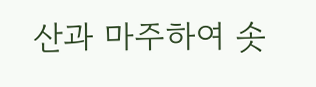산과 마주하여 솟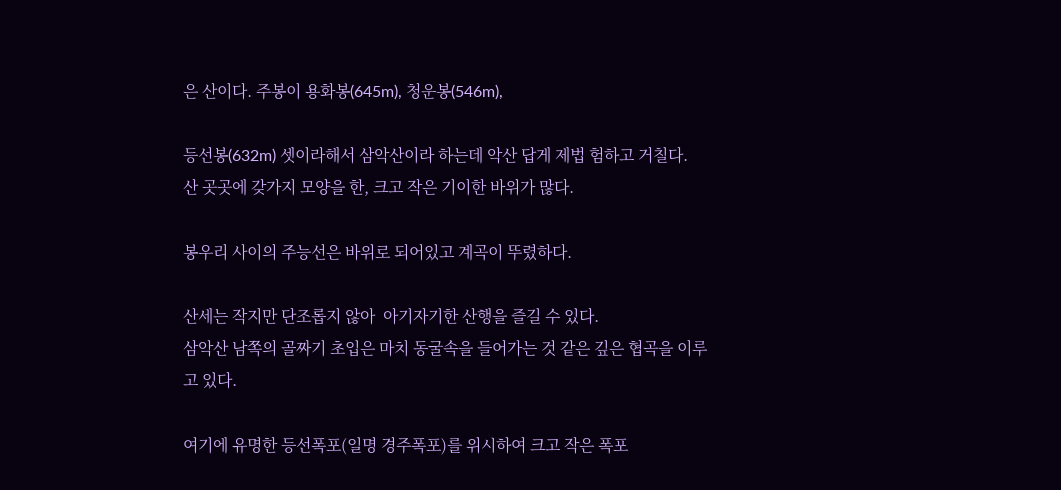은 산이다. 주봉이 용화봉(645m), 청운봉(546m),

등선봉(632m) 셋이라해서 삼악산이라 하는데 악산 답게 제법 험하고 거칠다.
산 곳곳에 갖가지 모양을 한, 크고 작은 기이한 바위가 많다.

봉우리 사이의 주능선은 바위로 되어있고 계곡이 뚜렸하다.

산세는 작지만 단조롭지 않아  아기자기한 산행을 즐길 수 있다.
삼악산 남쪽의 골짜기 초입은 마치 동굴속을 들어가는 것 같은 깊은 협곡을 이루고 있다.

여기에 유명한 등선폭포(일명 경주폭포)를 위시하여 크고 작은 폭포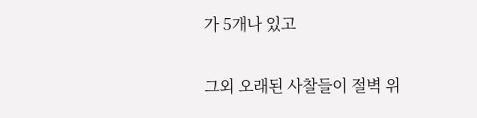가 5개나 있고

그외 오래된 사찰들이 절벽 위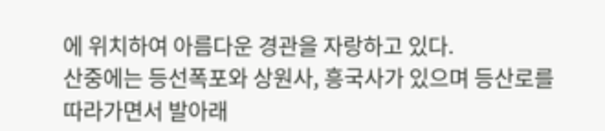에 위치하여 아름다운 경관을 자랑하고 있다.
산중에는 등선폭포와 상원사, 흥국사가 있으며 등산로를 따라가면서 발아래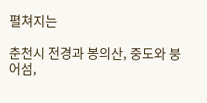펼쳐지는

춘천시 전경과 봉의산, 중도와 붕어섬,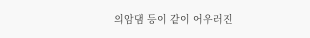의암댐 등이 같이 어우러진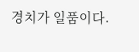경치가 일품이다.